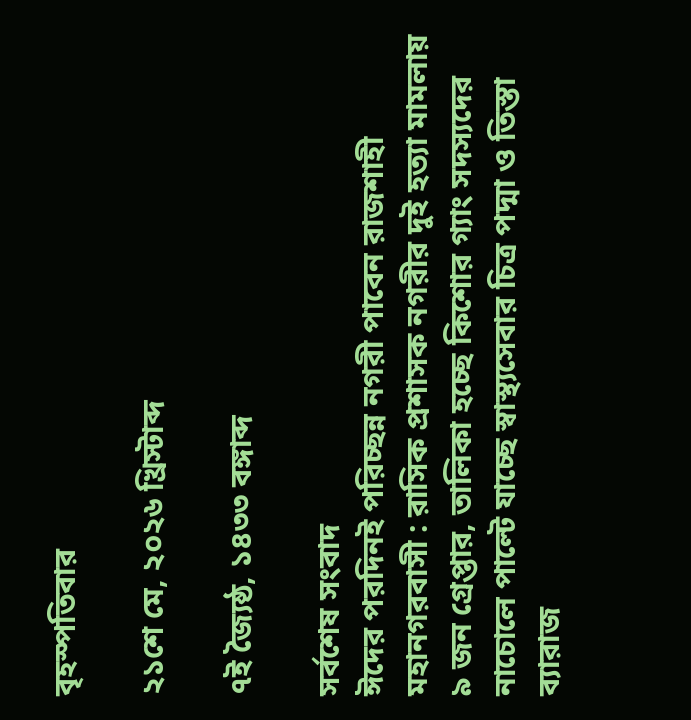বৃহস্পতিবার

২১শে মে, ২০২৬ খ্রিস্টাব্দ

৭ই জ্যৈষ্ঠ, ১৪৩৩ বঙ্গাব্দ

সর্বশেষ সংবাদ
ঈদের পরদিনই পরিচ্ছন্ন নগরী পাবেন রাজশাহী মহানগরবাসী : রাসিক প্রশাসক নগরীর দুই হত্যা মামলায় ৯ জন গ্রেপ্তার, তালিকা হচ্ছে কিশোর গ্যাং সদস্যদের নাচোলে পাল্টে যাচ্ছে স্বাস্থ্যসেবার চিত্র পদ্মা ও তিস্তা ব্যারাজ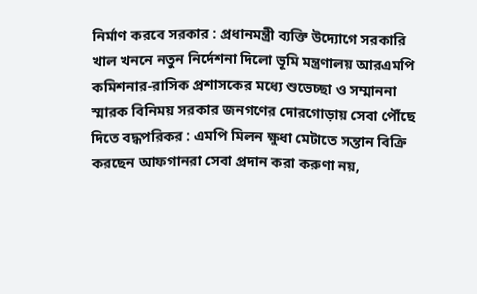নির্মাণ করবে সরকার : প্রধানমন্ত্রী ব্যক্তি উদ্যোগে সরকারি খাল খননে নতুন নির্দেশনা দিলো ভূমি মন্ত্রণালয় আরএমপি কমিশনার-রাসিক প্রশাসকের মধ্যে শুভেচ্ছা ও সম্মাননা স্মারক বিনিময় সরকার জনগণের দোরগোড়ায় সেবা পৌঁছে দিতে বদ্ধপরিকর : এমপি মিলন ক্ষুধা মেটাতে সন্তান বিক্রি করছেন আফগানরা সেবা প্রদান করা করুণা নয়,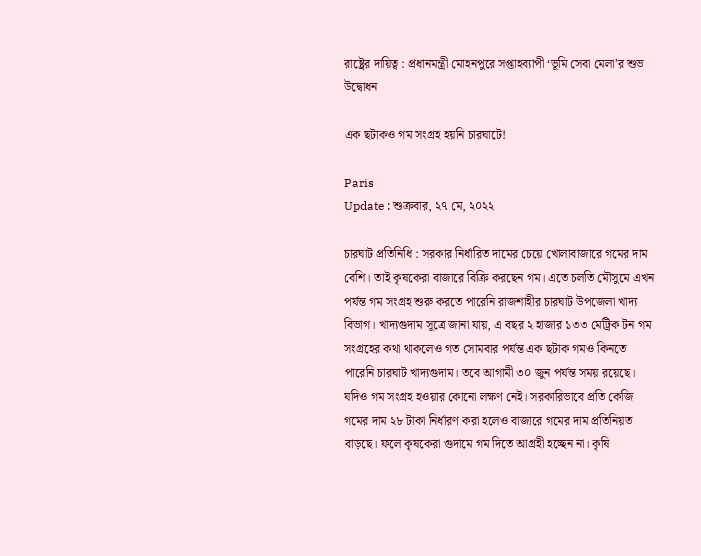রাষ্ট্রের দায়িত্ব : প্রধানমন্ত্রী মোহনপুরে সপ্তাহব্যাপী ‘ভূমি সেবা মেলা’র শুভ উদ্বোধন

এক ছটাকও গম সংগ্রহ হয়নি চারঘাটে!

Paris
Update : শুক্রবার, ২৭ মে, ২০২২

চারঘাট প্রতিনিধি : সরকার নির্ধারিত দামের চেয়ে খোলাবাজারে গমের দাম বেশি। তাই কৃষকেরা বাজারে বিক্রি করছেন গম। এতে চলতি মৌসুমে এখন পর্যন্ত গম সংগ্রহ শুরু করতে পারেনি রাজশাহীর চারঘাট উপজেলা খাদ্য বিভাগ। খাদ্যগুদাম সূত্রে জানা যায়, এ বছর ২ হাজার ১৩৩ মেট্রিক টন গম সংগ্রহের কথা থাকলেও গত সোমবার পর্যন্ত এক ছটাক গমও কিনতে পারেনি চারঘাট খাদ্যগুদাম। তবে আগামী ৩০ জুন পর্যন্ত সময় রয়েছে। যদিও গম সংগ্রহ হওয়ার কোনো লক্ষণ নেই। সরকারিভাবে প্রতি কেজি গমের দাম ২৮ টাকা নির্ধারণ করা হলেও বাজারে গমের দাম প্রতিনিয়ত বাড়ছে। ফলে কৃষকেরা গুদামে গম দিতে আগ্রহী হচ্ছেন না। কৃষি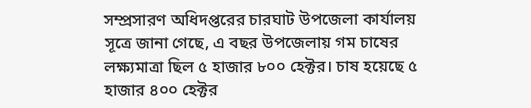সম্প্রসারণ অধিদপ্তরের চারঘাট উপজেলা কার্যালয় সূত্রে জানা গেছে, এ বছর উপজেলায় গম চাষের লক্ষ্যমাত্রা ছিল ৫ হাজার ৮০০ হেক্টর। চাষ হয়েছে ৫ হাজার ৪০০ হেক্টর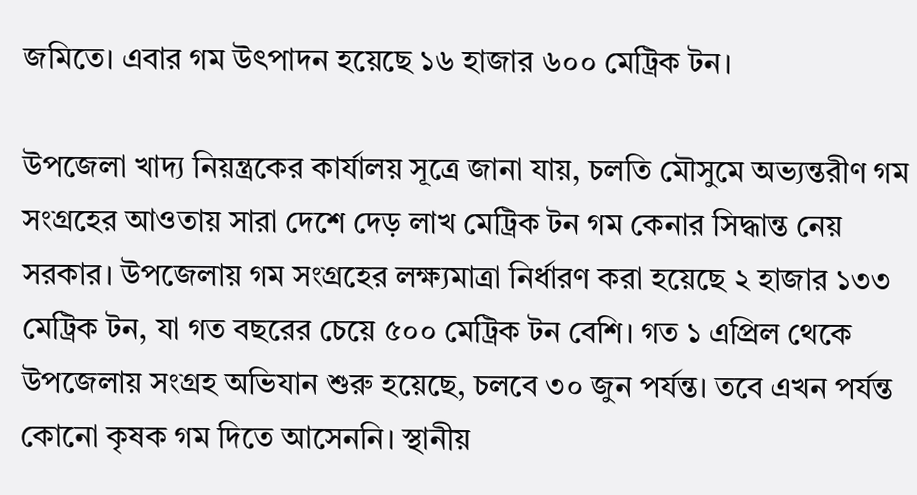জমিতে। এবার গম উৎপাদন হয়েছে ১৬ হাজার ৬০০ মেট্রিক টন।

উপজেলা খাদ্য নিয়ন্ত্রকের কার্যালয় সূত্রে জানা যায়, চলতি মৌসুমে অভ্যন্তরীণ গম সংগ্রহের আওতায় সারা দেশে দেড় লাখ মেট্রিক টন গম কেনার সিদ্ধান্ত নেয় সরকার। উপজেলায় গম সংগ্রহের লক্ষ্যমাত্রা নির্ধারণ করা হয়েছে ২ হাজার ১৩৩ মেট্রিক টন, যা গত বছরের চেয়ে ৫০০ মেট্রিক টন বেশি। গত ১ এপ্রিল থেকে উপজেলায় সংগ্রহ অভিযান শুরু হয়েছে, চলবে ৩০ জুন পর্যন্ত। তবে এখন পর্যন্ত কোনো কৃষক গম দিতে আসেননি। স্থানীয়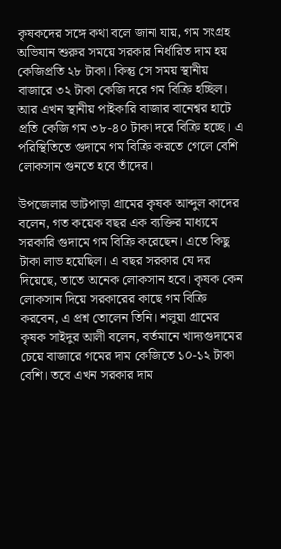কৃষকদের সঙ্গে কথা বলে জানা যায়, গম সংগ্রহ অভিযান শুরুর সময়ে সরকার নির্ধারিত দাম হয় কেজিপ্রতি ২৮ টাকা। কিন্তু সে সময় স্থানীয় বাজারে ৩২ টাকা কেজি দরে গম বিক্রি হচ্ছিল। আর এখন স্থানীয় পাইকারি বাজার বানেশ্বর হাটে প্রতি কেজি গম ৩৮-৪০ টাকা দরে বিক্রি হচ্ছে। এ পরিস্থিতিতে গুদামে গম বিক্রি করতে গেলে বেশি লোকসান গুনতে হবে তাঁদের।

উপজেলার ভাটপাড়া গ্রামের কৃষক আব্দুল কাদের বলেন, গত কয়েক বছর এক ব্যক্তির মাধ্যমে সরকারি গুদামে গম বিক্রি করেছেন। এতে কিছু টাকা লাভ হয়েছিল। এ বছর সরকার যে দর দিয়েছে, তাতে অনেক লোকসান হবে। কৃষক কেন লোকসান দিয়ে সরকারের কাছে গম বিক্রি করবেন, এ প্রশ্ন তোলেন তিনি। শলুয়া গ্রামের কৃষক সাইদুর আলী বলেন, বর্তমানে খাদ্যগুদামের চেয়ে বাজারে গমের দাম কেজিতে ১০-১২ টাকা বেশি। তবে এখন সরকার দাম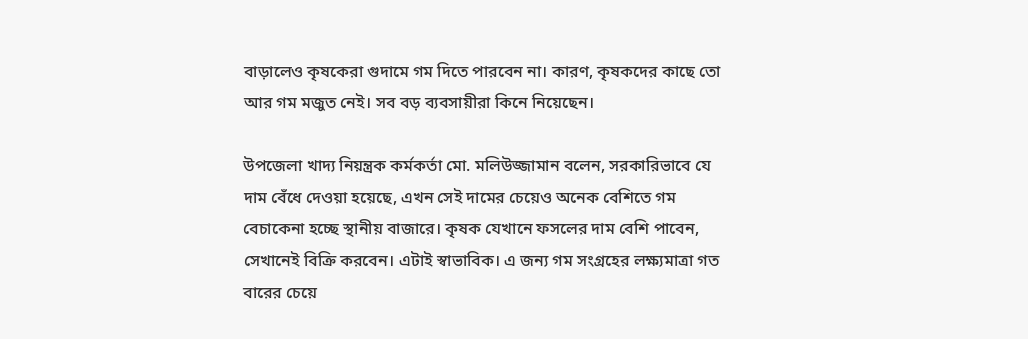বাড়ালেও কৃষকেরা গুদামে গম দিতে পারবেন না। কারণ, কৃষকদের কাছে তো আর গম মজুত নেই। সব বড় ব্যবসায়ীরা কিনে নিয়েছেন।

উপজেলা খাদ্য নিয়ন্ত্রক কর্মকর্তা মো. মলিউজ্জামান বলেন, সরকারিভাবে যে দাম বেঁধে দেওয়া হয়েছে, এখন সেই দামের চেয়েও অনেক বেশিতে গম বেচাকেনা হচ্ছে স্থানীয় বাজারে। কৃষক যেখানে ফসলের দাম বেশি পাবেন, সেখানেই বিক্রি করবেন। এটাই স্বাভাবিক। এ জন্য গম সংগ্রহের লক্ষ্যমাত্রা গত বারের চেয়ে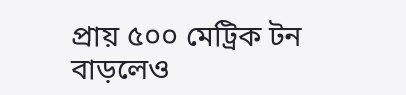প্রায় ৫০০ মেট্রিক টন বাড়লেও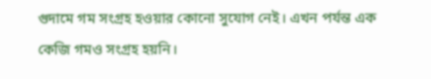গুদামে গম সংগ্রহ হওয়ার কোনো সুযোগ নেই। এখন পর্যন্ত এক কেজি গমও সংগ্রহ হয়নি।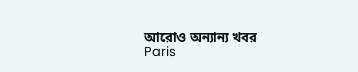আরোও অন্যান্য খবর
Paris